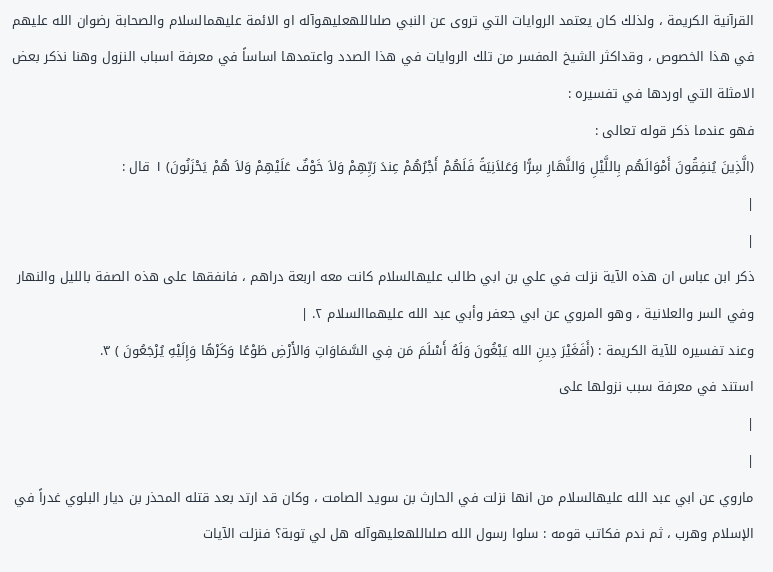القرآنية الكريمة ، ولذلك كان يعتمد الروايات التي تروى عن النبي صلىاللهعليهوآله او الائمة عليهمالسلام والصحابة رضوان الله عليهم في هذا الخصوص ، وقداكثر الشيخ المفسر من تلك الروايات في هذا الصدد واعتمدها اساساً في معرفة اسباب النزول وهنا نذكر بعض الامثلة التي اوردها في تفسيره :
فهو عندما ذكر قوله تعالى :
(الَّذِينَ يُنفِقُونَ أَمْوَالَهُم بِاللَّيْلِ وَالنَّهَارِ سِرًّا وَعَلاَنِيَةً فَلَهُمْ أَجْرُهُمْ عِندَ رَبِّهِمْ وَلاَ خَوْفٌ عَلَيْهِمْ وَلاَ هُمْ يَحْزَنُونَ) ١ قال :
|
|
ذكر ابن عباس ان هذه الآية نزلت في علي بن ابي طالب عليهالسلام كانت معه اربعة دراهم ، فانفقها على هذه الصفة بالليل والنهار وفي السر والعلانية ، وهو المروي عن ابي جعفر وأبي عبد الله عليهماالسلام ٢. |
وعند تفسيره للآية الكريمة : (أَفَغَيْرَ دِينِ الله يَبْغُونَ وَلَهُ أَسْلَمَ مَن فِي السَّمَاوَاتِ وَالأَرْضِ طَوْعًا وَكَرْهًا وَإِلَيْهِ يُرْجَعُونَ ) ٣.
استند في معرفة سبب نزولها على
|
|
ماروي عن ابي عبد الله عليهالسلام من انها نزلت في الحارث بن سويد الصامت ، وكان قد ارتد بعد قتله المحذر بن ديار البلوي غدراً في الإسلام وهرب ، ثم ندم فكاتب قومه : سلوا رسول الله صلىاللهعليهوآله هل لي توبة؟ فنزلت الآيات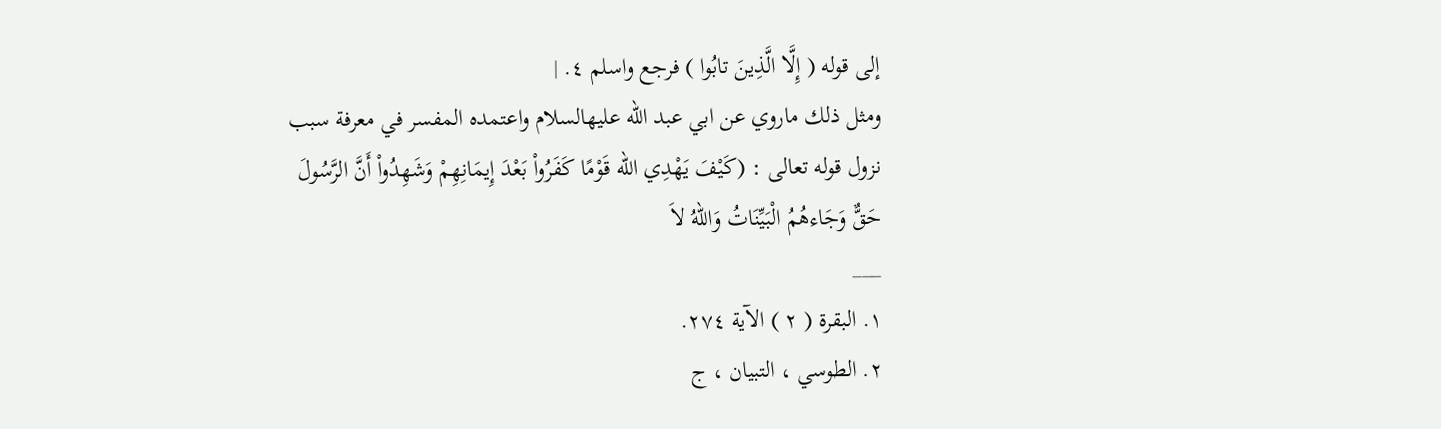إلى قوله ( إِلَّا الَّذِينَ تابُوا ) فرجع واسلم ٤. |
ومثل ذلك ماروي عن ابي عبد الله عليهالسلام واعتمده المفسر في معرفة سبب نزول قوله تعالى : (كَيْفَ يَهْدِي الله قَوْمًا كَفَرُواْ بَعْدَ إِيمَانِهِمْ وَشَهِدُواْ أَنَّ الرَّسُولَ حَقٌّ وَجَاءهُمُ الْبَيِّنَاتُ وَاللّهُ لاَ
___
١. البقرة ( ٢ ) الآية ٢٧٤.
٢. الطوسي ، التبيان ، ج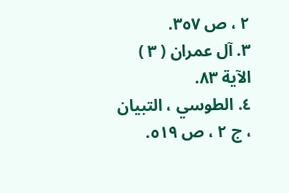٢ ، ص ٣٥٧.
٣. آل عمران ( ٣ ) الآية ٨٣.
٤. الطوسي ، التبيان ، ج ٢ ، ص ٥١٩.